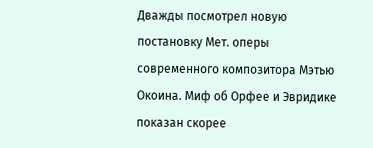Дважды посмотрел новую постановку Мет. оперы современного композитора Мэтью Окоина. Миф об Орфее и Эвридике показан скорее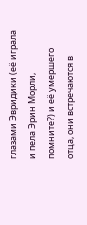глазами Эвридики (её играла и пела Эрин Морли, помните?) и её умершего отца, они встречаются в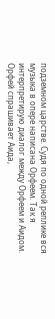подземном царстве. Судя по одной реплике вся музыка в опере написана Орфеем. Так я интерпретирую диалог между Орфеем и Аидом.
Орфей спрашивает Аида,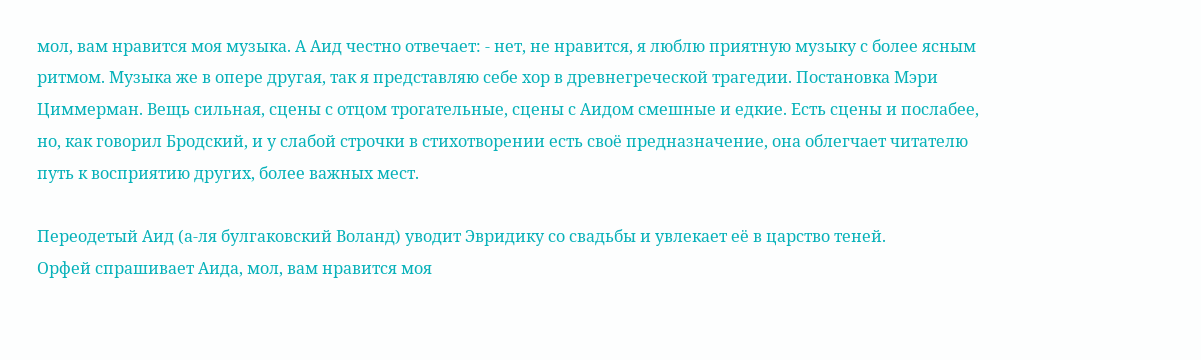мол, вам нравится моя музыка. А Аид честно отвечает: - нет, не нравится, я люблю приятную музыку с более ясным ритмом. Музыка же в опере другая, так я представляю себе хор в древнегреческой трагедии. Постановка Мэри Циммерман. Вещь сильная, сцены с отцом трогательные, сцены с Аидом смешные и едкие. Есть сцены и послабее, но, как говорил Бродский, и у слабой строчки в стихотворении есть своё предназначение, она облегчает читателю путь к восприятию других, более важных мест.

Переодетый Аид (а-ля булгаковский Воланд) уводит Эвридику со свадьбы и увлекает её в царство теней.
Орфей спрашивает Аида, мол, вам нравится моя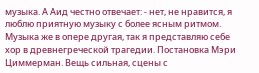музыка. А Аид честно отвечает: - нет, не нравится, я люблю приятную музыку с более ясным ритмом. Музыка же в опере другая, так я представляю себе хор в древнегреческой трагедии. Постановка Мэри Циммерман. Вещь сильная, сцены с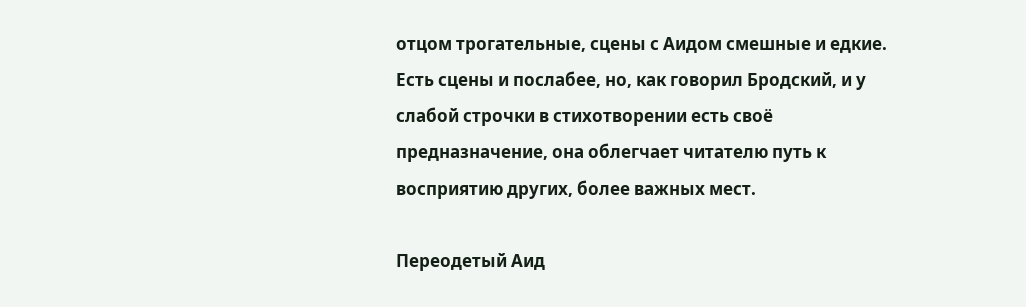отцом трогательные, сцены с Аидом смешные и едкие. Есть сцены и послабее, но, как говорил Бродский, и у слабой строчки в стихотворении есть своё предназначение, она облегчает читателю путь к восприятию других, более важных мест.

Переодетый Аид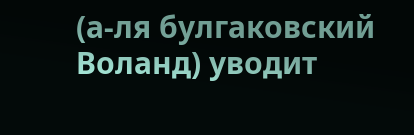(а-ля булгаковский Воланд) уводит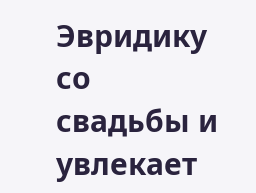Эвридику со свадьбы и увлекает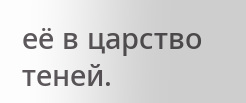её в царство теней.